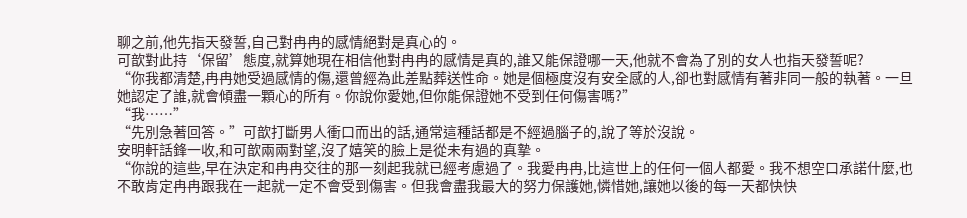聊之前,他先指天發誓,自己對冉冉的感情絕對是真心的。
可歆對此持‘保留’態度,就算她現在相信他對冉冉的感情是真的,誰又能保證哪一天,他就不會為了別的女人也指天發誓呢?
“你我都清楚,冉冉她受過感情的傷,還曾經為此差點葬送性命。她是個極度沒有安全感的人,卻也對感情有著非同一般的執著。一旦她認定了誰,就會傾盡一顆心的所有。你說你愛她,但你能保證她不受到任何傷害嗎?”
“我……”
“先別急著回答。”可歆打斷男人衝口而出的話,通常這種話都是不經過腦子的,說了等於沒說。
安明軒話鋒一收,和可歆兩兩對望,沒了嬉笑的臉上是從未有過的真摯。
“你說的這些,早在決定和冉冉交往的那一刻起我就已經考慮過了。我愛冉冉,比這世上的任何一個人都愛。我不想空口承諾什麼,也不敢肯定冉冉跟我在一起就一定不會受到傷害。但我會盡我最大的努力保護她,憐惜她,讓她以後的每一天都快快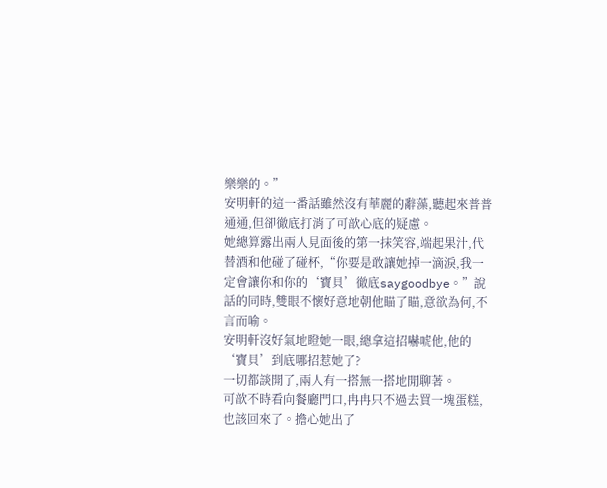樂樂的。”
安明軒的這一番話雖然沒有華麗的辭藻,聽起來普普通通,但卻徹底打消了可歆心底的疑慮。
她總算露出兩人見面後的第一抹笑容,端起果汁,代替酒和他碰了碰杯,“你要是敢讓她掉一滴淚,我一定會讓你和你的‘寶貝’徹底saygoodbye。”說話的同時,雙眼不懷好意地朝他瞄了瞄,意欲為何,不言而喻。
安明軒沒好氣地瞪她一眼,總拿這招嚇唬他,他的‘寶貝’到底哪招惹她了?
一切都談開了,兩人有一搭無一搭地閒聊著。
可歆不時看向餐廳門口,冉冉只不過去買一塊蛋糕,也該回來了。擔心她出了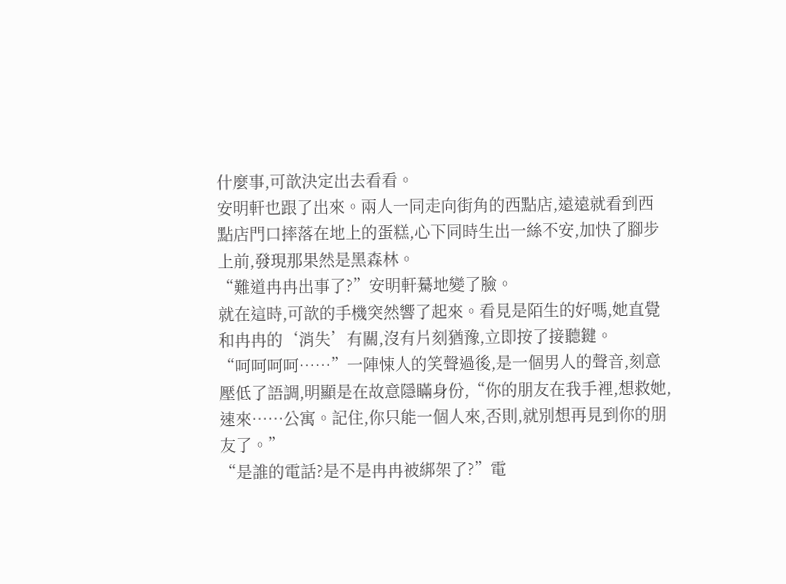什麼事,可歆決定出去看看。
安明軒也跟了出來。兩人一同走向街角的西點店,遠遠就看到西點店門口摔落在地上的蛋糕,心下同時生出一絲不安,加快了腳步上前,發現那果然是黑森林。
“難道冉冉出事了?”安明軒驀地變了臉。
就在這時,可歆的手機突然響了起來。看見是陌生的好嗎,她直覺和冉冉的‘消失’有關,沒有片刻猶豫,立即按了接聽鍵。
“呵呵呵呵……”一陣悚人的笑聲過後,是一個男人的聲音,刻意壓低了語調,明顯是在故意隱瞞身份,“你的朋友在我手裡,想救她,速來……公寓。記住,你只能一個人來,否則,就別想再見到你的朋友了。”
“是誰的電話?是不是冉冉被綁架了?”電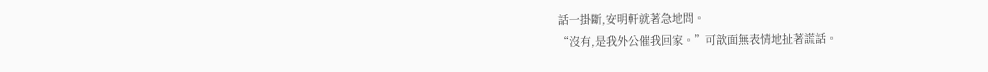話一掛斷,安明軒就著急地問。
“沒有,是我外公催我回家。”可歆面無表情地扯著謊話。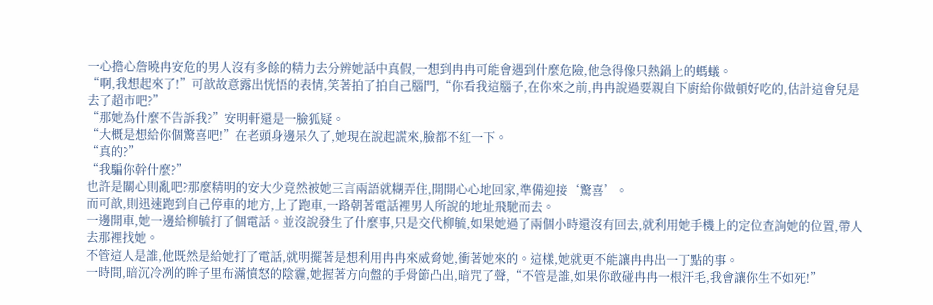一心擔心詹曉冉安危的男人沒有多餘的精力去分辨她話中真假,一想到冉冉可能會遇到什麼危險,他急得像只熱鍋上的螞蟻。
“啊,我想起來了!”可歆故意露出恍悟的表情,笑著拍了拍自己腦門,“你看我這腦子,在你來之前,冉冉說過要親自下廚給你做頓好吃的,估計這會兒是去了超市吧?”
“那她為什麼不告訴我?”安明軒還是一臉狐疑。
“大概是想給你個驚喜吧!”在老頭身邊呆久了,她現在說起謊來,臉都不紅一下。
“真的?”
“我騙你幹什麼?”
也許是關心則亂吧?那麼精明的安大少竟然被她三言兩語就糊弄住,開開心心地回家,準備迎接‘驚喜’。
而可歆,則迅速跑到自己停車的地方,上了跑車,一路朝著電話裡男人所說的地址飛馳而去。
一邊開車,她一邊給柳毓打了個電話。並沒說發生了什麼事,只是交代柳毓,如果她過了兩個小時還沒有回去,就利用她手機上的定位查詢她的位置,帶人去那裡找她。
不管這人是誰,他既然是給她打了電話,就明擺著是想利用冉冉來威脅她,衝著她來的。這樣,她就更不能讓冉冉出一丁點的事。
一時間,暗沉冷冽的眸子里布滿憤怒的陰霾,她握著方向盤的手骨節凸出,暗咒了聲,“不管是誰,如果你敢碰冉冉一根汗毛,我會讓你生不如死!”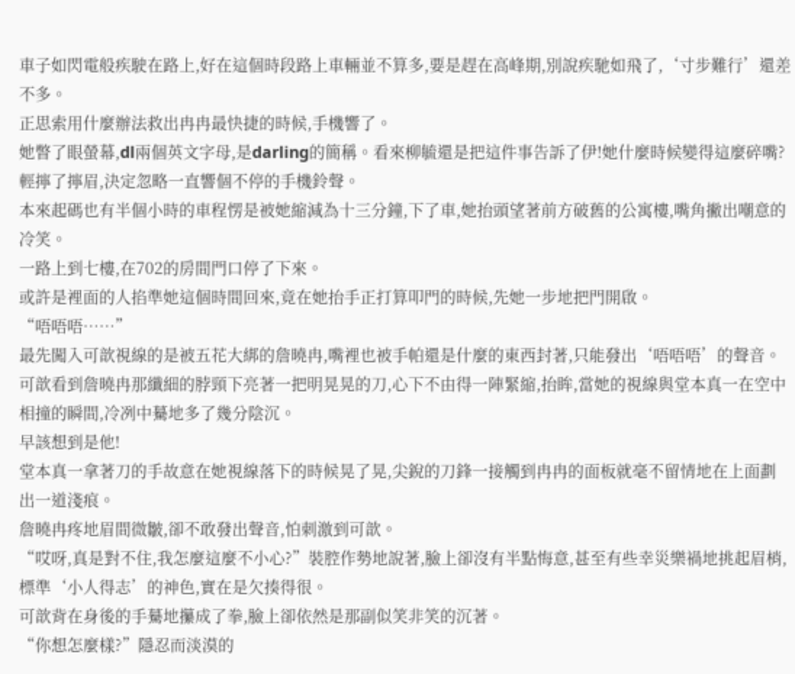車子如閃電般疾駛在路上,好在這個時段路上車輛並不算多,要是趕在高峰期,別說疾馳如飛了,‘寸步難行’還差不多。
正思索用什麼辦法救出冉冉最快捷的時候,手機響了。
她瞥了眼螢幕,dl兩個英文字母,是darling的簡稱。看來柳毓還是把這件事告訴了伊!她什麼時候變得這麼碎嘴?
輕擰了擰眉,決定忽略一直響個不停的手機鈴聲。
本來起碼也有半個小時的車程愣是被她縮減為十三分鐘,下了車,她抬頭望著前方破舊的公寓樓,嘴角撇出嘲意的冷笑。
一路上到七樓,在702的房間門口停了下來。
或許是裡面的人掐準她這個時間回來,竟在她抬手正打算叩門的時候,先她一步地把門開啟。
“唔唔唔……”
最先闖入可歆視線的是被五花大綁的詹曉冉,嘴裡也被手帕還是什麼的東西封著,只能發出‘唔唔唔’的聲音。
可歆看到詹曉冉那纖細的脖頸下亮著一把明晃晃的刀,心下不由得一陣緊縮,抬眸,當她的視線與堂本真一在空中相撞的瞬間,冷冽中驀地多了幾分陰沉。
早該想到是他!
堂本真一拿著刀的手故意在她視線落下的時候晃了晃,尖銳的刀鋒一接觸到冉冉的面板就毫不留情地在上面劃出一道淺痕。
詹曉冉疼地眉間微皺,卻不敢發出聲音,怕刺激到可歆。
“哎呀,真是對不住,我怎麼這麼不小心?”裝腔作勢地說著,臉上卻沒有半點悔意,甚至有些幸災樂禍地挑起眉梢,標準‘小人得志’的神色,實在是欠揍得很。
可歆背在身後的手驀地攥成了拳,臉上卻依然是那副似笑非笑的沉著。
“你想怎麼樣?”隱忍而淡漠的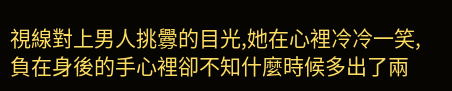視線對上男人挑釁的目光,她在心裡冷冷一笑,負在身後的手心裡卻不知什麼時候多出了兩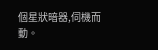個星狀暗器,伺機而動。